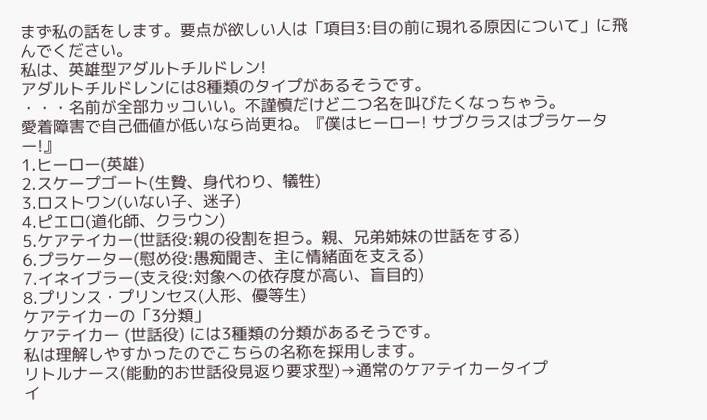まず私の話をします。要点が欲しい人は「項目3:目の前に現れる原因について」に飛んでください。
私は、英雄型アダルトチルドレン!
アダルトチルドレンには8種類のタイプがあるそうです。
・・・名前が全部カッコいい。不謹慎だけど二つ名を叫びたくなっちゃう。
愛着障害で自己価値が低いなら尚更ね。『僕はヒーロー! サブクラスはプラケーター!』
1.ヒーロー(英雄)
2.スケープゴート(生贄、身代わり、犠牲)
3.ロストワン(いない子、迷子)
4.ピエロ(道化師、クラウン)
5.ケアテイカー(世話役:親の役割を担う。親、兄弟姉妹の世話をする)
6.プラケーター(慰め役:愚痴聞き、主に情緒面を支える)
7.イネイブラー(支え役:対象への依存度が高い、盲目的)
8.プリンス・プリンセス(人形、優等生)
ケアテイカーの「3分類」
ケアテイカー (世話役) には3種類の分類があるそうです。
私は理解しやすかったのでこちらの名称を採用します。
リトルナース(能動的お世話役見返り要求型)→通常のケアテイカータイプ
イ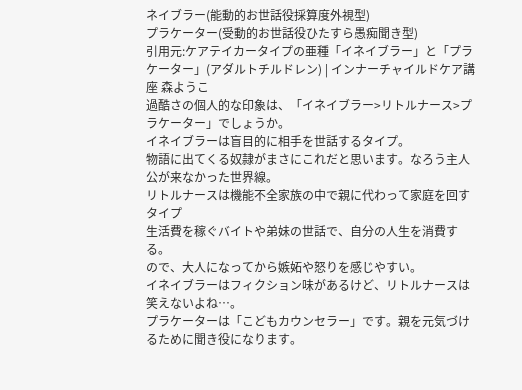ネイブラー(能動的お世話役採算度外視型)
プラケーター(受動的お世話役ひたすら愚痴聞き型)
引用元:ケアテイカータイプの亜種「イネイブラー」と「プラケーター」(アダルトチルドレン) | インナーチャイルドケア講座 森ようこ
過酷さの個人的な印象は、「イネイブラー>リトルナース>プラケーター」でしょうか。
イネイブラーは盲目的に相手を世話するタイプ。
物語に出てくる奴隷がまさにこれだと思います。なろう主人公が来なかった世界線。
リトルナースは機能不全家族の中で親に代わって家庭を回すタイプ
生活費を稼ぐバイトや弟妹の世話で、自分の人生を消費する。
ので、大人になってから嫉妬や怒りを感じやすい。
イネイブラーはフィクション味があるけど、リトルナースは笑えないよね…。
プラケーターは「こどもカウンセラー」です。親を元気づけるために聞き役になります。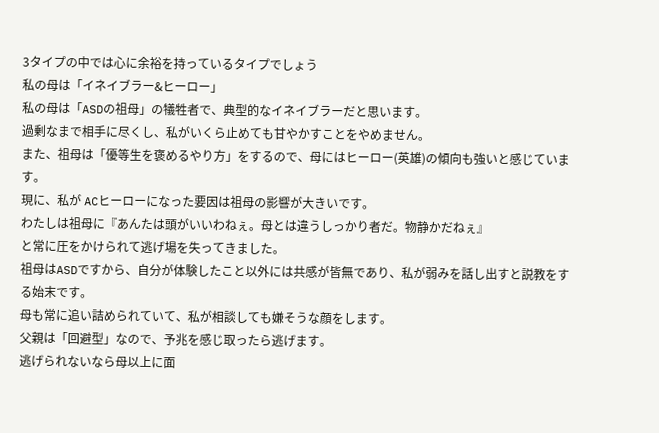3タイプの中では心に余裕を持っているタイプでしょう
私の母は「イネイブラー&ヒーロー」
私の母は「ASDの祖母」の犠牲者で、典型的なイネイブラーだと思います。
過剰なまで相手に尽くし、私がいくら止めても甘やかすことをやめません。
また、祖母は「優等生を褒めるやり方」をするので、母にはヒーロー(英雄)の傾向も強いと感じています。
現に、私が ACヒーローになった要因は祖母の影響が大きいです。
わたしは祖母に『あんたは頭がいいわねぇ。母とは違うしっかり者だ。物静かだねぇ』
と常に圧をかけられて逃げ場を失ってきました。
祖母はASDですから、自分が体験したこと以外には共感が皆無であり、私が弱みを話し出すと説教をする始末です。
母も常に追い詰められていて、私が相談しても嫌そうな顔をします。
父親は「回避型」なので、予兆を感じ取ったら逃げます。
逃げられないなら母以上に面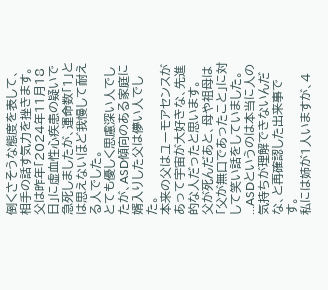倒くさそうな態度を表して、相手の話す気力を挫きます。
父は昨年「2024年11月18日」に虚血性心疾患の疑いで急死しましたが、運命数「1」とは思えないほど我慢して耐える人でした。
とても優しく思慮深い人でしたが、ASD傾向のある家庭に婿入りした父は儚い人でした。
本来の父はユーモアセンスがあって宇宙が大好きな、先進的な人だったと思います。
父が死んだあと、母や祖母は「父が無口であったこと」に対して笑い話をしていました。
…ASDというのは本当に人の気持ちが理解できないんだな、と再確認した出来事です。
私には姉が1人いますが、4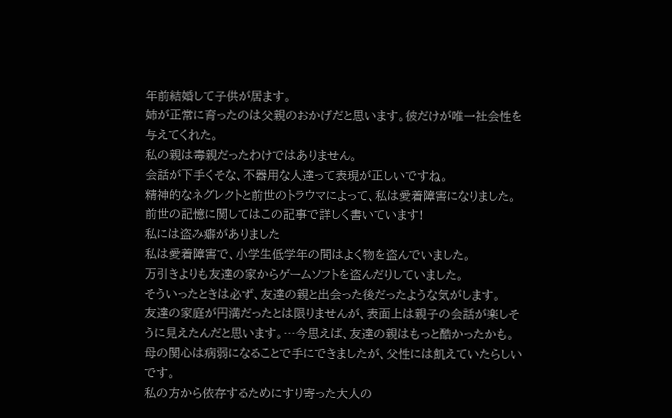年前結婚して子供が居ます。
姉が正常に育ったのは父親のおかげだと思います。彼だけが唯一社会性を与えてくれた。
私の親は毒親だったわけではありません。
会話が下手くそな、不器用な人達って表現が正しいですね。
精神的なネグレクトと前世のトラウマによって、私は愛着障害になりました。
前世の記憶に関してはこの記事で詳しく書いています!
私には盗み癖がありました
私は愛着障害で、小学生低学年の間はよく物を盗んでいました。
万引きよりも友達の家からゲームソフトを盗んだりしていました。
そういったときは必ず、友達の親と出会った後だったような気がします。
友達の家庭が円満だったとは限りませんが、表面上は親子の会話が楽しそうに見えたんだと思います。…今思えば、友達の親はもっと酷かったかも。
母の関心は病弱になることで手にできましたが、父性には飢えていたらしいです。
私の方から依存するためにすり寄った大人の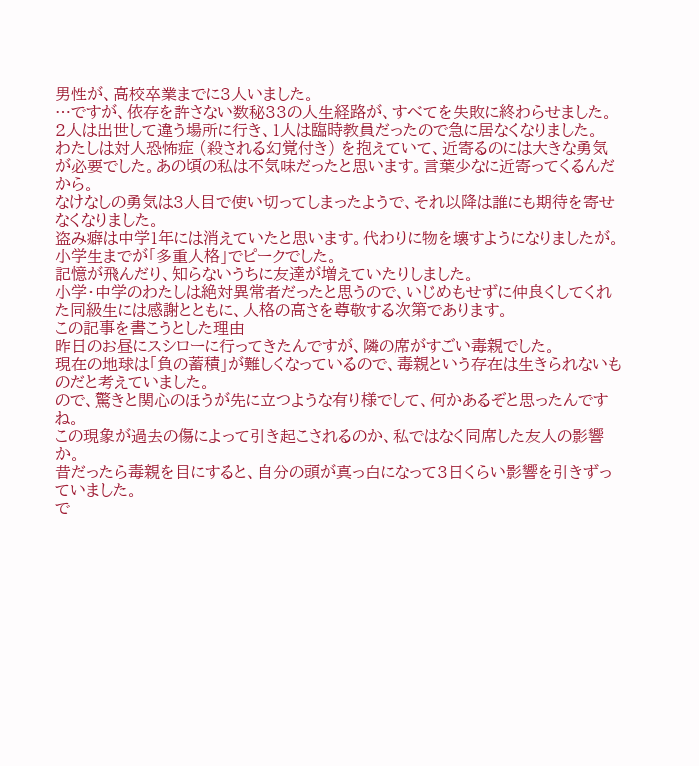男性が、高校卒業までに3人いました。
…ですが、依存を許さない数秘33の人生経路が、すべてを失敗に終わらせました。
2人は出世して違う場所に行き、1人は臨時教員だったので急に居なくなりました。
わたしは対人恐怖症 (殺される幻覚付き) を抱えていて、近寄るのには大きな勇気が必要でした。あの頃の私は不気味だったと思います。言葉少なに近寄ってくるんだから。
なけなしの勇気は3人目で使い切ってしまったようで、それ以降は誰にも期待を寄せなくなりました。
盗み癖は中学1年には消えていたと思います。代わりに物を壊すようになりましたが。
小学生までが「多重人格」でピークでした。
記憶が飛んだり、知らないうちに友達が増えていたりしました。
小学・中学のわたしは絶対異常者だったと思うので、いじめもせずに仲良くしてくれた同級生には感謝とともに、人格の高さを尊敬する次第であります。
この記事を書こうとした理由
昨日のお昼にスシローに行ってきたんですが、隣の席がすごい毒親でした。
現在の地球は「負の蓄積」が難しくなっているので、毒親という存在は生きられないものだと考えていました。
ので、驚きと関心のほうが先に立つような有り様でして、何かあるぞと思ったんですね。
この現象が過去の傷によって引き起こされるのか、私ではなく同席した友人の影響か。
昔だったら毒親を目にすると、自分の頭が真っ白になって3日くらい影響を引きずっていました。
で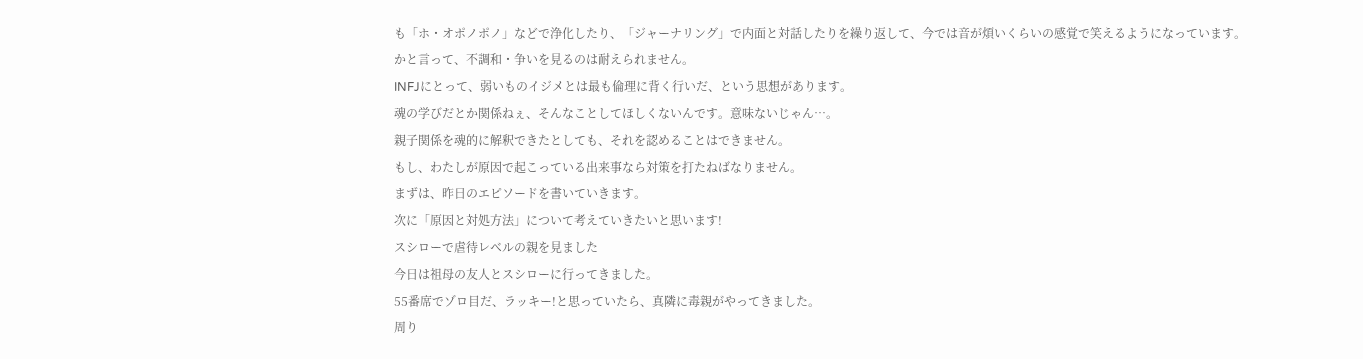も「ホ・オポノポノ」などで浄化したり、「ジャーナリング」で内面と対話したりを繰り返して、今では音が煩いくらいの感覚で笑えるようになっています。
かと言って、不調和・争いを見るのは耐えられません。
INFJにとって、弱いものイジメとは最も倫理に背く行いだ、という思想があります。
魂の学びだとか関係ねぇ、そんなことしてほしくないんです。意味ないじゃん…。
親子関係を魂的に解釈できたとしても、それを認めることはできません。
もし、わたしが原因で起こっている出来事なら対策を打たねばなりません。
まずは、昨日のエピソードを書いていきます。
次に「原因と対処方法」について考えていきたいと思います!
スシローで虐待レベルの親を見ました
今日は祖母の友人とスシローに行ってきました。
55番席でゾロ目だ、ラッキー!と思っていたら、真隣に毒親がやってきました。
周り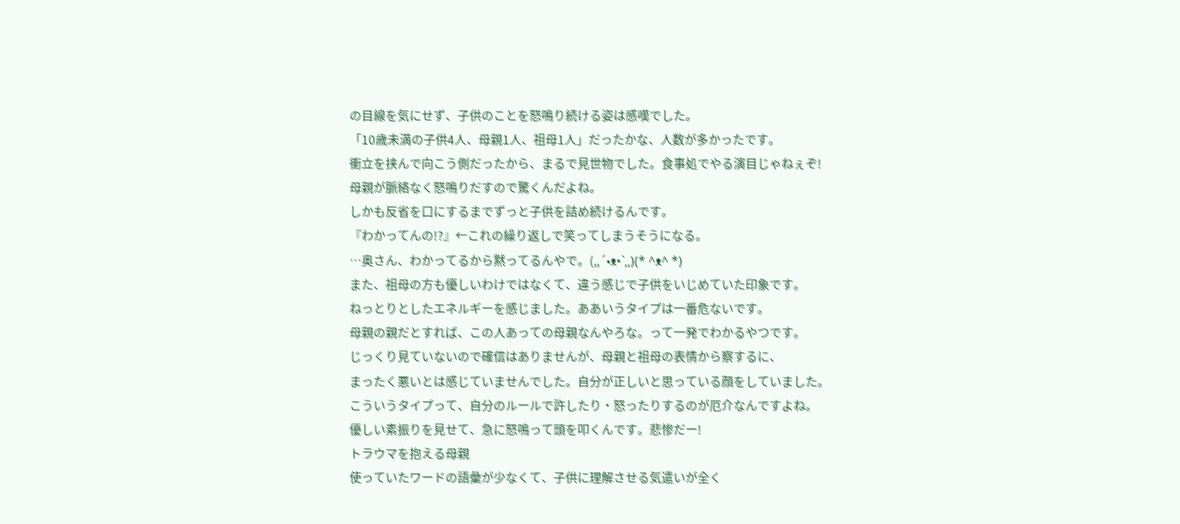の目線を気にせず、子供のことを怒鳴り続ける姿は感嘆でした。
「10歳未満の子供4人、母親1人、祖母1人」だったかな、人数が多かったです。
衝立を挟んで向こう側だったから、まるで見世物でした。食事処でやる演目じゃねぇぞ!
母親が脈絡なく怒鳴りだすので驚くんだよね。
しかも反省を口にするまでずっと子供を詰め続けるんです。
『わかってんの!?』←これの繰り返しで笑ってしまうそうになる。
…奥さん、わかってるから黙ってるんやで。(,,´•ᴥ•`,,)(* ^ᴥ^ *)
また、祖母の方も優しいわけではなくて、違う感じで子供をいじめていた印象です。
ねっとりとしたエネルギーを感じました。ああいうタイプは一番危ないです。
母親の親だとすれば、この人あっての母親なんやろな。って一発でわかるやつです。
じっくり見ていないので確信はありませんが、母親と祖母の表情から察するに、
まったく悪いとは感じていませんでした。自分が正しいと思っている顔をしていました。
こういうタイプって、自分のルールで許したり・怒ったりするのが厄介なんですよね。
優しい素振りを見せて、急に怒鳴って頭を叩くんです。悲惨だー!
トラウマを抱える母親
使っていたワードの語彙が少なくて、子供に理解させる気遣いが全く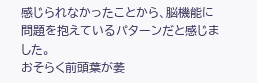感じられなかったことから、脳機能に問題を抱えているパターンだと感じました。
おそらく前頭葉が萎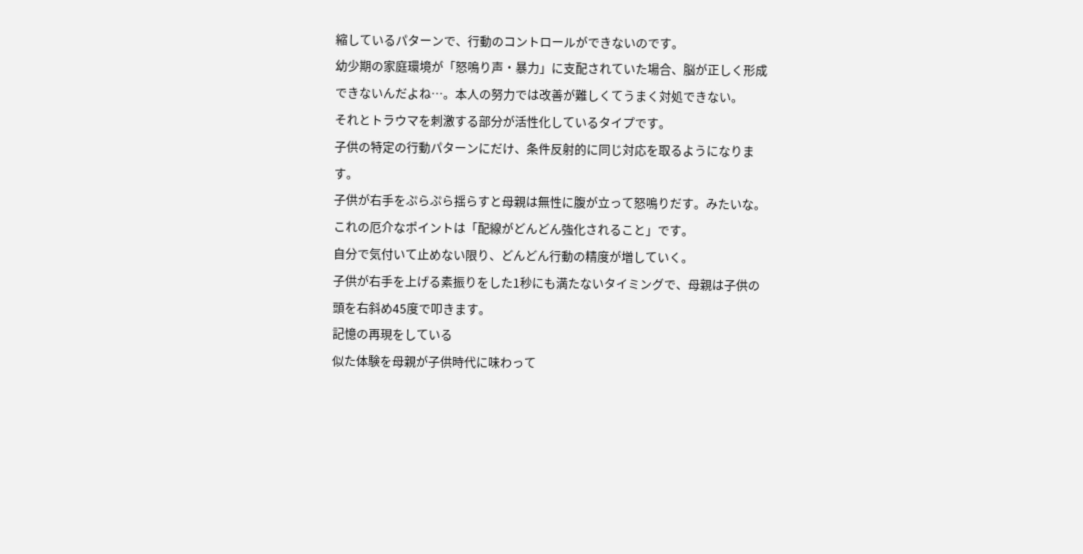縮しているパターンで、行動のコントロールができないのです。
幼少期の家庭環境が「怒鳴り声・暴力」に支配されていた場合、脳が正しく形成できないんだよね…。本人の努力では改善が難しくてうまく対処できない。
それとトラウマを刺激する部分が活性化しているタイプです。
子供の特定の行動パターンにだけ、条件反射的に同じ対応を取るようになります。
子供が右手をぷらぷら揺らすと母親は無性に腹が立って怒鳴りだす。みたいな。
これの厄介なポイントは「配線がどんどん強化されること」です。
自分で気付いて止めない限り、どんどん行動の精度が増していく。
子供が右手を上げる素振りをした1秒にも満たないタイミングで、母親は子供の頭を右斜め45度で叩きます。
記憶の再現をしている
似た体験を母親が子供時代に味わって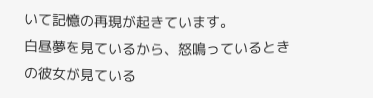いて記憶の再現が起きています。
白昼夢を見ているから、怒鳴っているときの彼女が見ている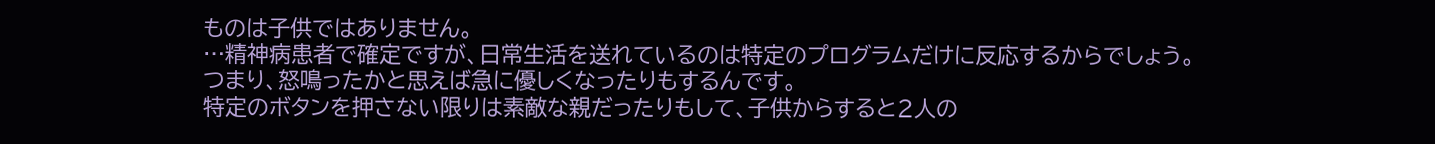ものは子供ではありません。
…精神病患者で確定ですが、日常生活を送れているのは特定のプログラムだけに反応するからでしょう。
つまり、怒鳴ったかと思えば急に優しくなったりもするんです。
特定のボタンを押さない限りは素敵な親だったりもして、子供からすると2人の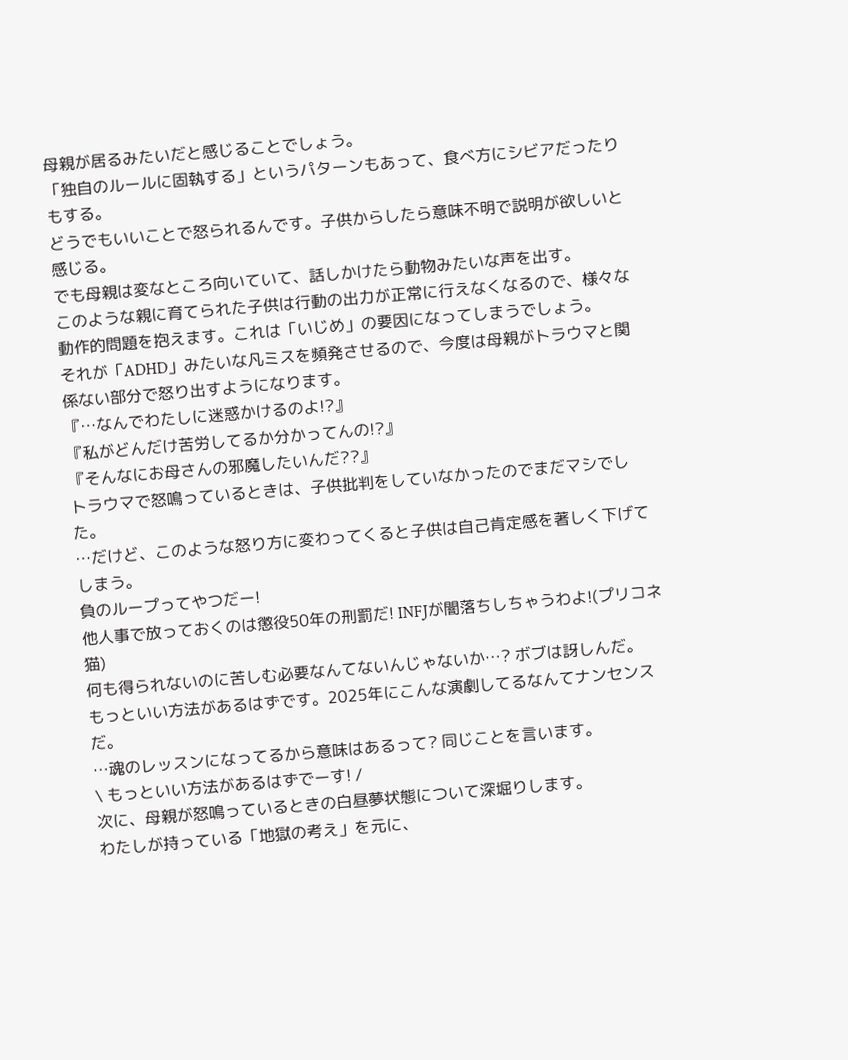母親が居るみたいだと感じることでしょう。
「独自のルールに固執する」というパターンもあって、食べ方にシビアだったりもする。
どうでもいいことで怒られるんです。子供からしたら意味不明で説明が欲しいと感じる。
でも母親は変なところ向いていて、話しかけたら動物みたいな声を出す。
このような親に育てられた子供は行動の出力が正常に行えなくなるので、様々な動作的問題を抱えます。これは「いじめ」の要因になってしまうでしょう。
それが「ADHD」みたいな凡ミスを頻発させるので、今度は母親がトラウマと関係ない部分で怒り出すようになります。
『…なんでわたしに迷惑かけるのよ!?』
『私がどんだけ苦労してるか分かってんの!?』
『そんなにお母さんの邪魔したいんだ??』
トラウマで怒鳴っているときは、子供批判をしていなかったのでまだマシでした。
…だけど、このような怒り方に変わってくると子供は自己肯定感を著しく下げてしまう。
負のループってやつだー!
他人事で放っておくのは懲役50年の刑罰だ! INFJが闇落ちしちゃうわよ!(プリコネ猫)
何も得られないのに苦しむ必要なんてないんじゃないか…? ボブは訝しんだ。
もっといい方法があるはずです。2025年にこんな演劇してるなんてナンセンスだ。
…魂のレッスンになってるから意味はあるって? 同じことを言います。
\ もっといい方法があるはずでーす! /
次に、母親が怒鳴っているときの白昼夢状態について深堀りします。
わたしが持っている「地獄の考え」を元に、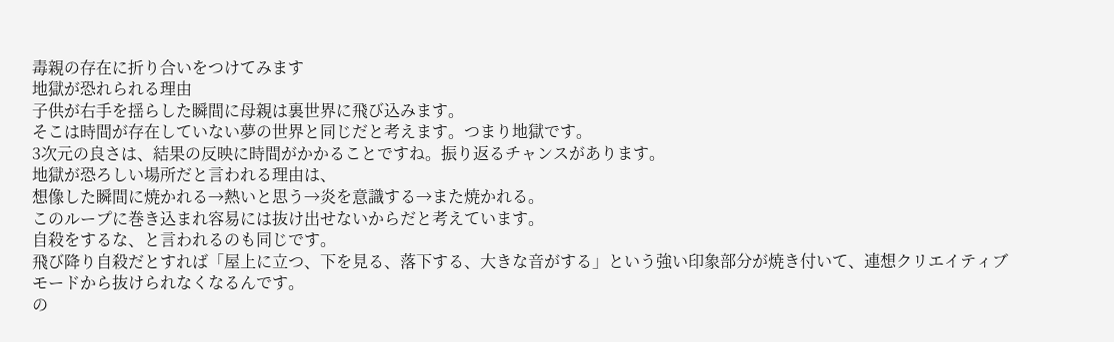毒親の存在に折り合いをつけてみます
地獄が恐れられる理由
子供が右手を揺らした瞬間に母親は裏世界に飛び込みます。
そこは時間が存在していない夢の世界と同じだと考えます。つまり地獄です。
3次元の良さは、結果の反映に時間がかかることですね。振り返るチャンスがあります。
地獄が恐ろしい場所だと言われる理由は、
想像した瞬間に焼かれる→熱いと思う→炎を意識する→また焼かれる。
このループに巻き込まれ容易には抜け出せないからだと考えています。
自殺をするな、と言われるのも同じです。
飛び降り自殺だとすれば「屋上に立つ、下を見る、落下する、大きな音がする」という強い印象部分が焼き付いて、連想クリエイティブモードから抜けられなくなるんです。
の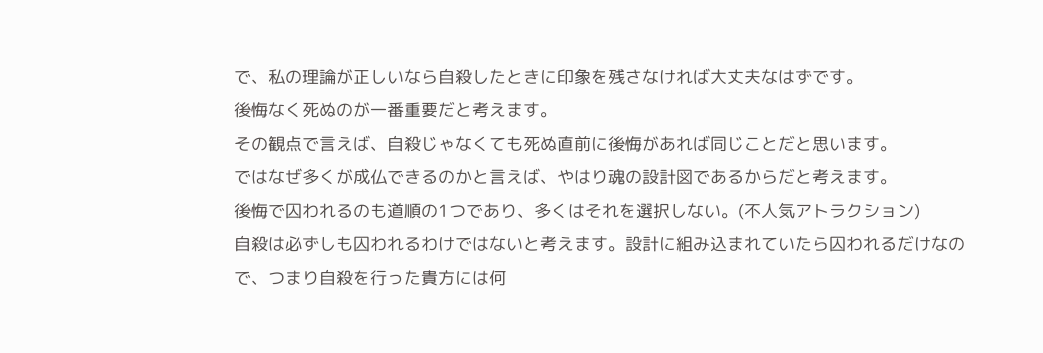で、私の理論が正しいなら自殺したときに印象を残さなければ大丈夫なはずです。
後悔なく死ぬのが一番重要だと考えます。
その観点で言えば、自殺じゃなくても死ぬ直前に後悔があれば同じことだと思います。
ではなぜ多くが成仏できるのかと言えば、やはり魂の設計図であるからだと考えます。
後悔で囚われるのも道順の1つであり、多くはそれを選択しない。(不人気アトラクション)
自殺は必ずしも囚われるわけではないと考えます。設計に組み込まれていたら囚われるだけなので、つまり自殺を行った貴方には何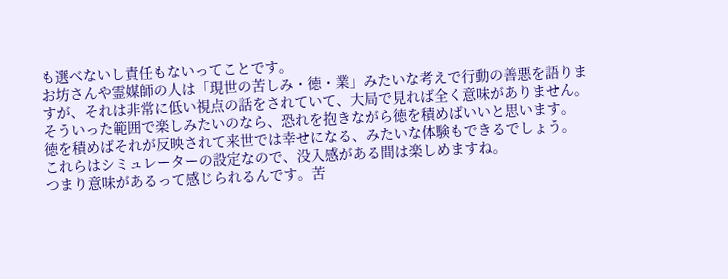も選べないし責任もないってことです。
お坊さんや霊媒師の人は「現世の苦しみ・徳・業」みたいな考えで行動の善悪を語りますが、それは非常に低い視点の話をされていて、大局で見れば全く意味がありません。
そういった範囲で楽しみたいのなら、恐れを抱きながら徳を積めばいいと思います。
徳を積めばそれが反映されて来世では幸せになる、みたいな体験もできるでしょう。
これらはシミュレーターの設定なので、没入感がある間は楽しめますね。
つまり意味があるって感じられるんです。苦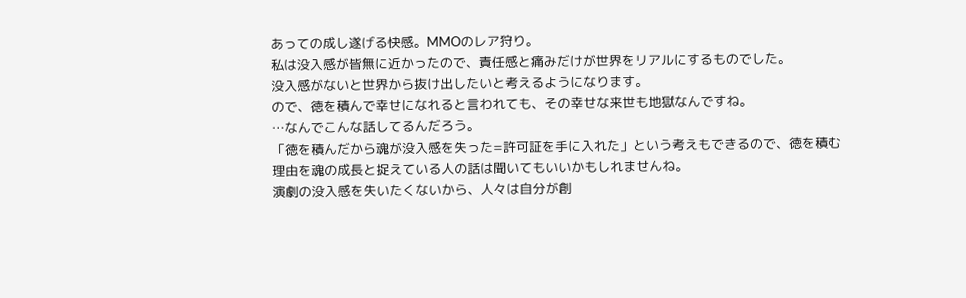あっての成し遂げる快感。MMOのレア狩り。
私は没入感が皆無に近かったので、責任感と痛みだけが世界をリアルにするものでした。
没入感がないと世界から抜け出したいと考えるようになります。
ので、徳を積んで幸せになれると言われても、その幸せな来世も地獄なんですね。
…なんでこんな話してるんだろう。
「徳を積んだから魂が没入感を失った=許可証を手に入れた」という考えもできるので、徳を積む理由を魂の成長と捉えている人の話は聞いてもいいかもしれませんね。
演劇の没入感を失いたくないから、人々は自分が創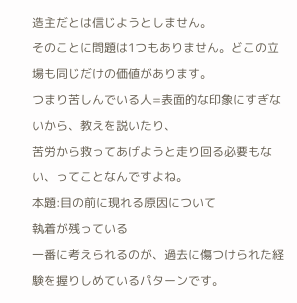造主だとは信じようとしません。
そのことに問題は1つもありません。どこの立場も同じだけの価値があります。
つまり苦しんでいる人=表面的な印象にすぎないから、教えを説いたり、
苦労から救ってあげようと走り回る必要もない、ってことなんですよね。
本題:目の前に現れる原因について
執着が残っている
一番に考えられるのが、過去に傷つけられた経験を握りしめているパターンです。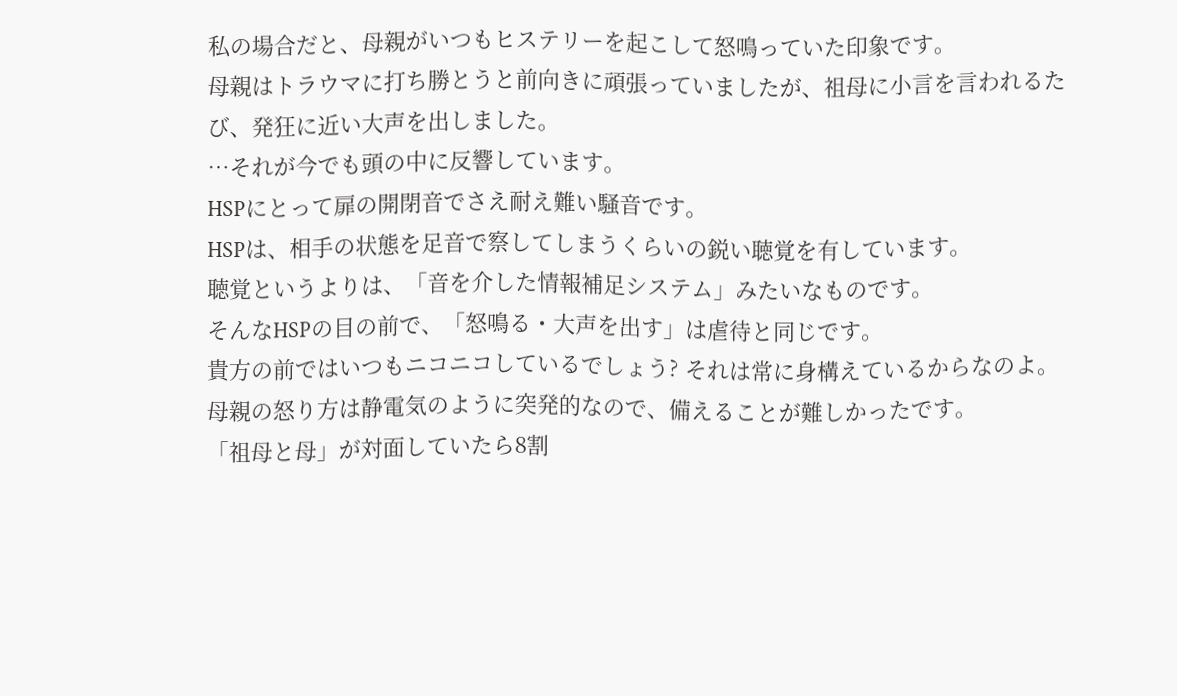私の場合だと、母親がいつもヒステリーを起こして怒鳴っていた印象です。
母親はトラウマに打ち勝とうと前向きに頑張っていましたが、祖母に小言を言われるたび、発狂に近い大声を出しました。
…それが今でも頭の中に反響しています。
HSPにとって扉の開閉音でさえ耐え難い騒音です。
HSPは、相手の状態を足音で察してしまうくらいの鋭い聴覚を有しています。
聴覚というよりは、「音を介した情報補足システム」みたいなものです。
そんなHSPの目の前で、「怒鳴る・大声を出す」は虐待と同じです。
貴方の前ではいつもニコニコしているでしょう? それは常に身構えているからなのよ。
母親の怒り方は静電気のように突発的なので、備えることが難しかったです。
「祖母と母」が対面していたら8割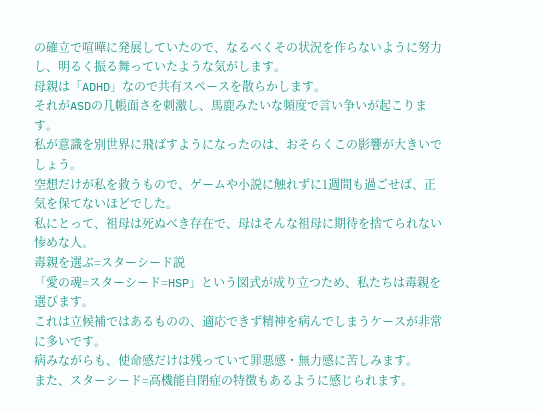の確立で喧嘩に発展していたので、なるべくその状況を作らないように努力し、明るく振る舞っていたような気がします。
母親は「ADHD」なので共有スペースを散らかします。
それがASDの几帳面さを刺激し、馬鹿みたいな頻度で言い争いが起こります。
私が意識を別世界に飛ばすようになったのは、おそらくこの影響が大きいでしょう。
空想だけが私を救うもので、ゲームや小説に触れずに1週間も過ごせば、正気を保てないほどでした。
私にとって、祖母は死ぬべき存在で、母はそんな祖母に期待を捨てられない惨めな人。
毒親を選ぶ=スターシード説
「愛の魂=スターシード=HSP」という図式が成り立つため、私たちは毒親を選びます。
これは立候補ではあるものの、適応できず精神を病んでしまうケースが非常に多いです。
病みながらも、使命感だけは残っていて罪悪感・無力感に苦しみます。
また、スターシード=高機能自閉症の特徴もあるように感じられます。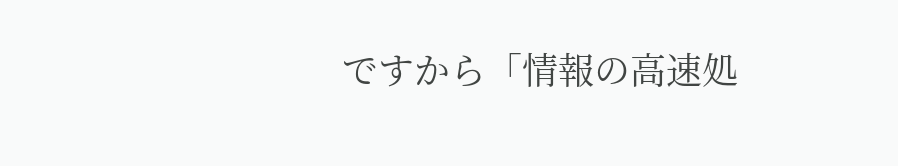ですから「情報の高速処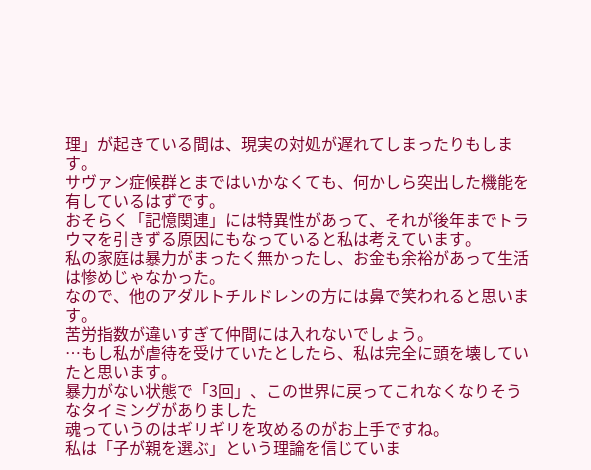理」が起きている間は、現実の対処が遅れてしまったりもします。
サヴァン症候群とまではいかなくても、何かしら突出した機能を有しているはずです。
おそらく「記憶関連」には特異性があって、それが後年までトラウマを引きずる原因にもなっていると私は考えています。
私の家庭は暴力がまったく無かったし、お金も余裕があって生活は惨めじゃなかった。
なので、他のアダルトチルドレンの方には鼻で笑われると思います。
苦労指数が違いすぎて仲間には入れないでしょう。
…もし私が虐待を受けていたとしたら、私は完全に頭を壊していたと思います。
暴力がない状態で「3回」、この世界に戻ってこれなくなりそうなタイミングがありました
魂っていうのはギリギリを攻めるのがお上手ですね。
私は「子が親を選ぶ」という理論を信じていま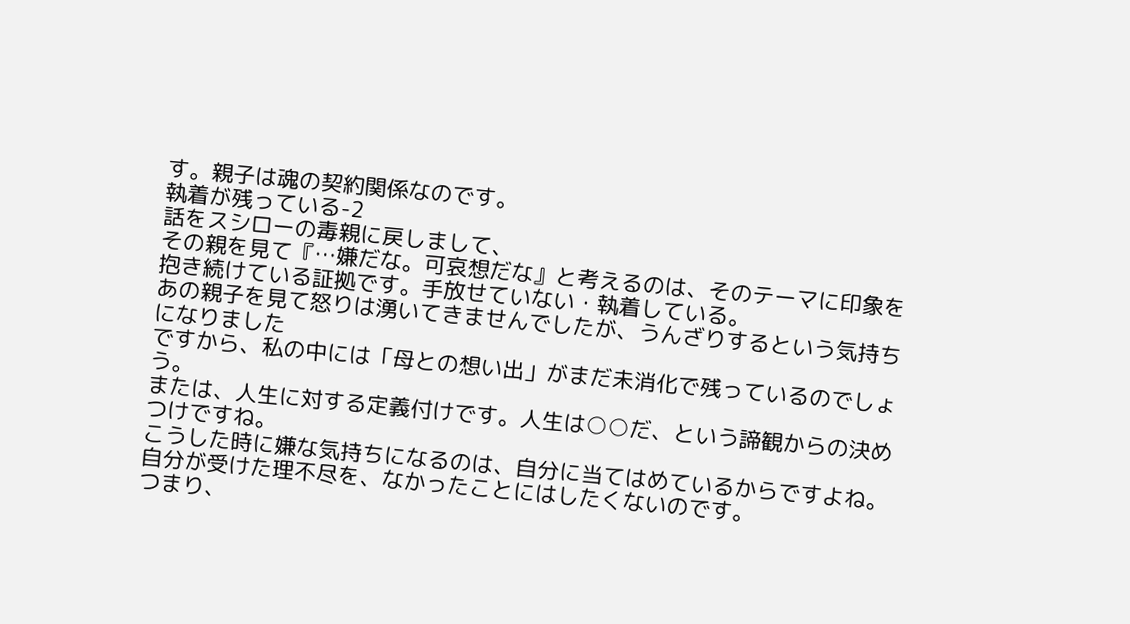す。親子は魂の契約関係なのです。
執着が残っている-2
話をスシローの毒親に戻しまして、
その親を見て『…嫌だな。可哀想だな』と考えるのは、そのテーマに印象を抱き続けている証拠です。手放せていない・執着している。
あの親子を見て怒りは湧いてきませんでしたが、うんざりするという気持ちになりました
ですから、私の中には「母との想い出」がまだ未消化で残っているのでしょう。
または、人生に対する定義付けです。人生は○○だ、という諦観からの決めつけですね。
こうした時に嫌な気持ちになるのは、自分に当てはめているからですよね。
自分が受けた理不尽を、なかったことにはしたくないのです。
つまり、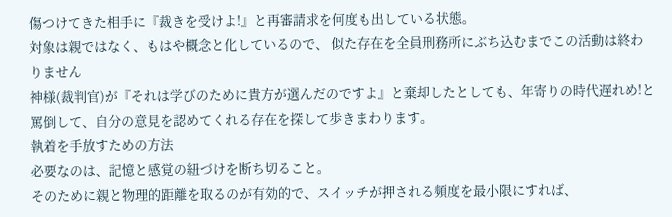傷つけてきた相手に『裁きを受けよ!』と再審請求を何度も出している状態。
対象は親ではなく、もはや概念と化しているので、 似た存在を全員刑務所にぶち込むまでこの活動は終わりません
神様(裁判官)が『それは学びのために貴方が選んだのですよ』と棄却したとしても、年寄りの時代遅れめ!と罵倒して、自分の意見を認めてくれる存在を探して歩きまわります。
執着を手放すための方法
必要なのは、記憶と感覚の紐づけを断ち切ること。
そのために親と物理的距離を取るのが有効的で、スイッチが押される頻度を最小限にすれば、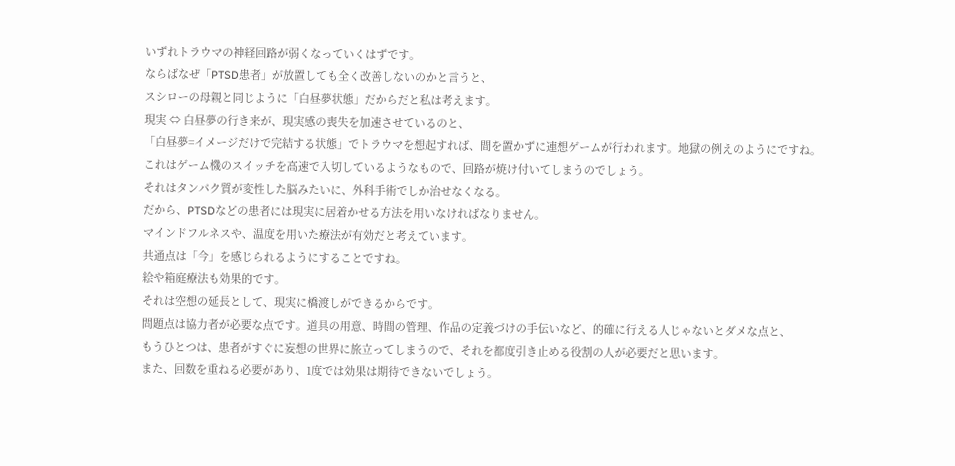いずれトラウマの神経回路が弱くなっていくはずです。
ならばなぜ「PTSD患者」が放置しても全く改善しないのかと言うと、
スシローの母親と同じように「白昼夢状態」だからだと私は考えます。
現実 ⇔ 白昼夢の行き来が、現実感の喪失を加速させているのと、
「白昼夢=イメージだけで完結する状態」でトラウマを想起すれば、間を置かずに連想ゲームが行われます。地獄の例えのようにですね。
これはゲーム機のスイッチを高速で入切しているようなもので、回路が焼け付いてしまうのでしょう。
それはタンパク質が変性した脳みたいに、外科手術でしか治せなくなる。
だから、PTSDなどの患者には現実に居着かせる方法を用いなければなりません。
マインドフルネスや、温度を用いた療法が有効だと考えています。
共通点は「今」を感じられるようにすることですね。
絵や箱庭療法も効果的です。
それは空想の延長として、現実に橋渡しができるからです。
問題点は協力者が必要な点です。道具の用意、時間の管理、作品の定義づけの手伝いなど、的確に行える人じゃないとダメな点と、
もうひとつは、患者がすぐに妄想の世界に旅立ってしまうので、それを都度引き止める役割の人が必要だと思います。
また、回数を重ねる必要があり、1度では効果は期待できないでしょう。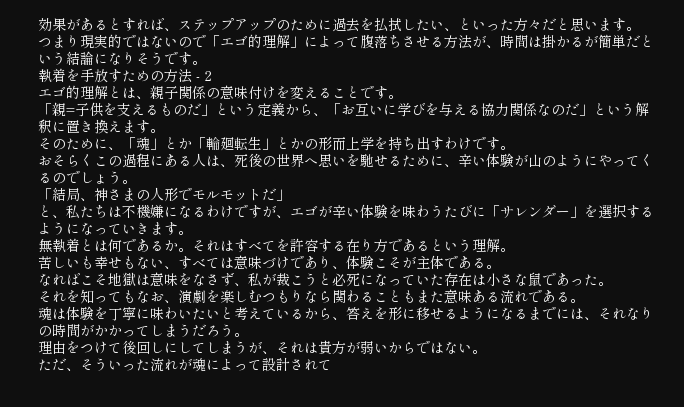効果があるとすれば、ステップアップのために過去を払拭したい、といった方々だと思います。
つまり現実的ではないので「エゴ的理解」によって腹落ちさせる方法が、時間は掛かるが簡単だという結論になりそうです。
執着を手放すための方法 - 2
エゴ的理解とは、親子関係の意味付けを変えることです。
「親=子供を支えるものだ」という定義から、「お互いに学びを与える協力関係なのだ」という解釈に置き換えます。
そのために、「魂」とか「輪廻転生」とかの形而上学を持ち出すわけです。
おそらくこの過程にある人は、死後の世界へ思いを馳せるために、辛い体験が山のようにやってくるのでしょう。
「結局、神さまの人形でモルモットだ」
と、私たちは不機嫌になるわけですが、エゴが辛い体験を味わうたびに「サレンダー」を選択するようになっていきます。
無執着とは何であるか。それはすべてを許容する在り方であるという理解。
苦しいも幸せもない、すべては意味づけであり、体験こそが主体である。
なればこそ地獄は意味をなさず、私が裁こうと必死になっていた存在は小さな鼠であった。
それを知ってもなお、演劇を楽しむつもりなら関わることもまた意味ある流れである。
魂は体験を丁寧に味わいたいと考えているから、答えを形に移せるようになるまでには、それなりの時間がかかってしまうだろう。
理由をつけて後回しにしてしまうが、それは貴方が弱いからではない。
ただ、そういった流れが魂によって設計されて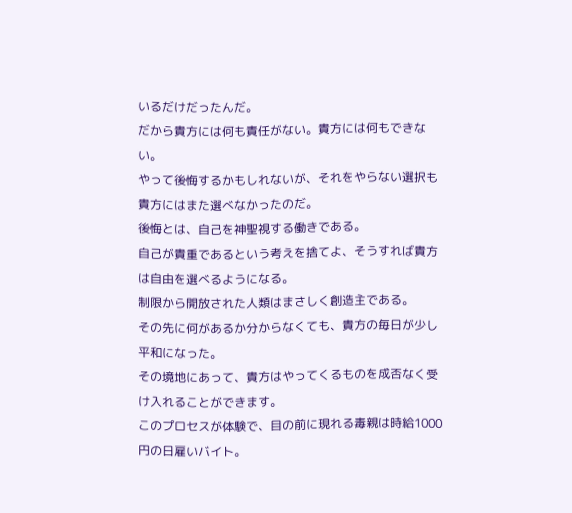いるだけだったんだ。
だから貴方には何も責任がない。貴方には何もできない。
やって後悔するかもしれないが、それをやらない選択も貴方にはまた選べなかったのだ。
後悔とは、自己を神聖視する働きである。
自己が貴重であるという考えを捨てよ、そうすれば貴方は自由を選べるようになる。
制限から開放された人類はまさしく創造主である。
その先に何があるか分からなくても、貴方の毎日が少し平和になった。
その境地にあって、貴方はやってくるものを成否なく受け入れることができます。
このプロセスが体験で、目の前に現れる毒親は時給1000円の日雇いバイト。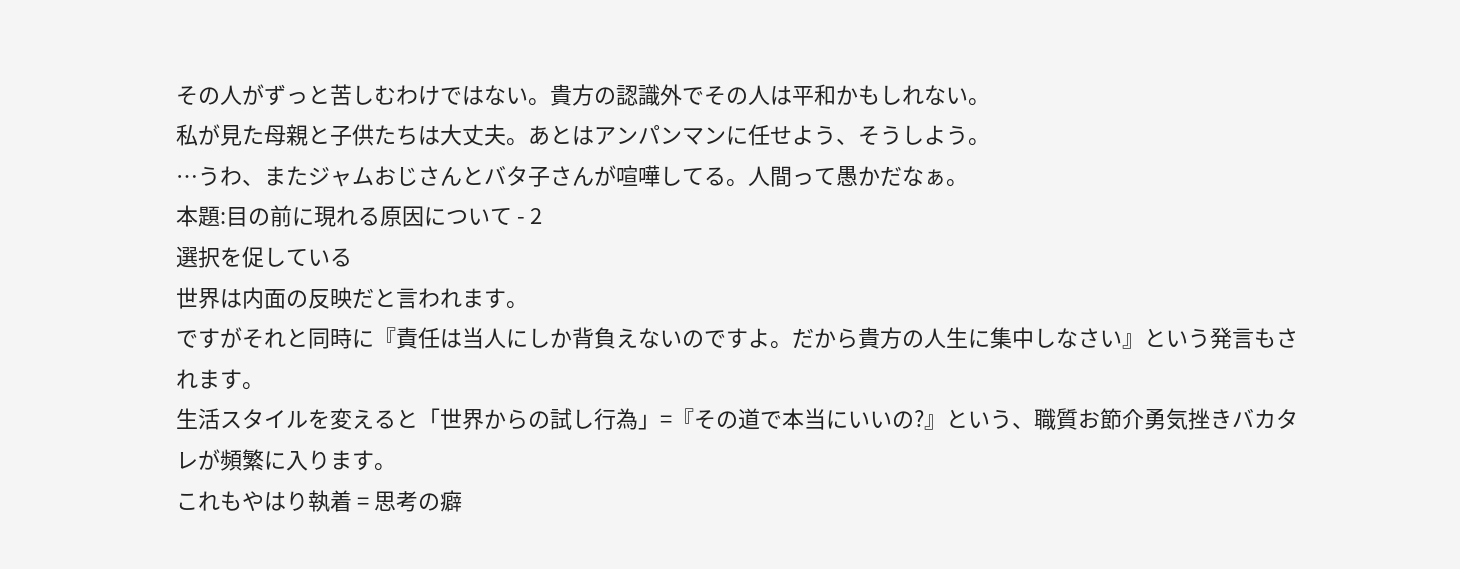その人がずっと苦しむわけではない。貴方の認識外でその人は平和かもしれない。
私が見た母親と子供たちは大丈夫。あとはアンパンマンに任せよう、そうしよう。
…うわ、またジャムおじさんとバタ子さんが喧嘩してる。人間って愚かだなぁ。
本題:目の前に現れる原因について - 2
選択を促している
世界は内面の反映だと言われます。
ですがそれと同時に『責任は当人にしか背負えないのですよ。だから貴方の人生に集中しなさい』という発言もされます。
生活スタイルを変えると「世界からの試し行為」=『その道で本当にいいの?』という、職質お節介勇気挫きバカタレが頻繁に入ります。
これもやはり執着 = 思考の癖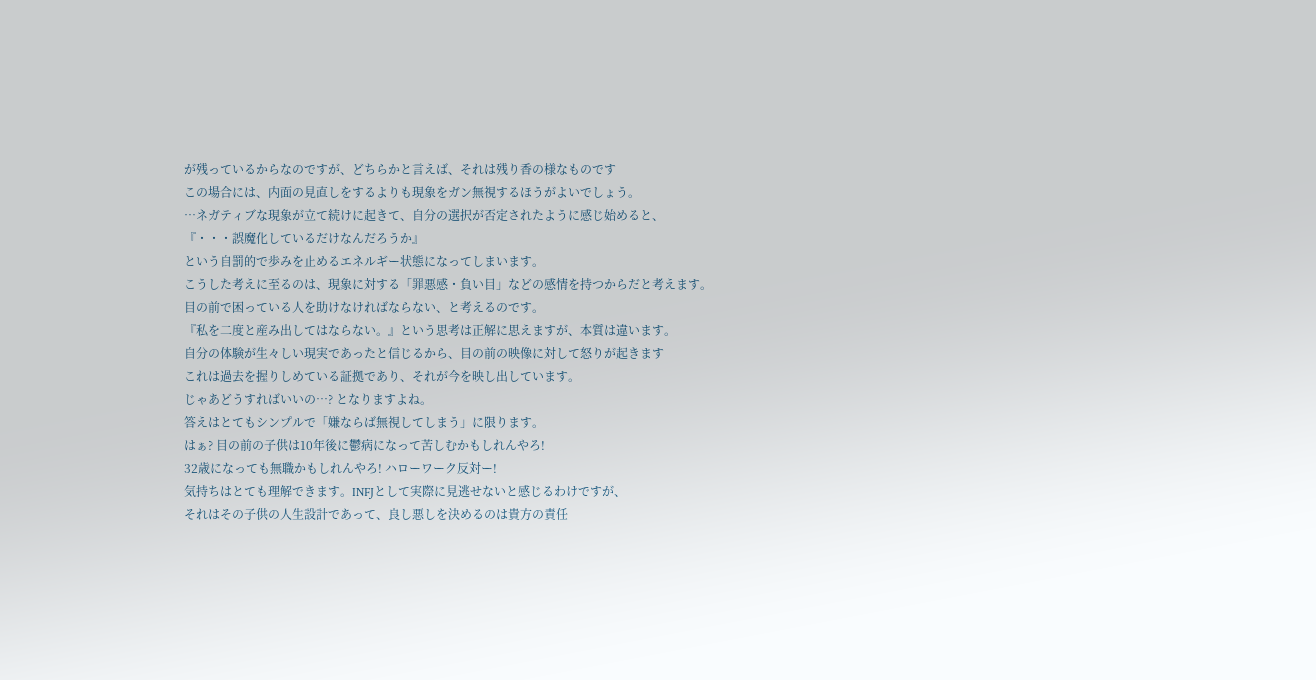が残っているからなのですが、どちらかと言えば、それは残り香の様なものです
この場合には、内面の見直しをするよりも現象をガン無視するほうがよいでしょう。
…ネガティブな現象が立て続けに起きて、自分の選択が否定されたように感じ始めると、
『・・・誤魔化しているだけなんだろうか』
という自罰的で歩みを止めるエネルギー状態になってしまいます。
こうした考えに至るのは、現象に対する「罪悪感・負い目」などの感情を持つからだと考えます。
目の前で困っている人を助けなければならない、と考えるのです。
『私を二度と産み出してはならない。』という思考は正解に思えますが、本質は違います。
自分の体験が生々しい現実であったと信じるから、目の前の映像に対して怒りが起きます
これは過去を握りしめている証拠であり、それが今を映し出しています。
じゃあどうすればいいの…? となりますよね。
答えはとてもシンプルで「嫌ならば無視してしまう」に限ります。
はぁ? 目の前の子供は10年後に鬱病になって苦しむかもしれんやろ!
32歳になっても無職かもしれんやろ! ハローワーク反対ー!
気持ちはとても理解できます。INFJとして実際に見逃せないと感じるわけですが、
それはその子供の人生設計であって、良し悪しを決めるのは貴方の責任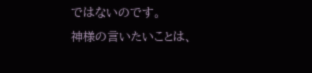ではないのです。
神様の言いたいことは、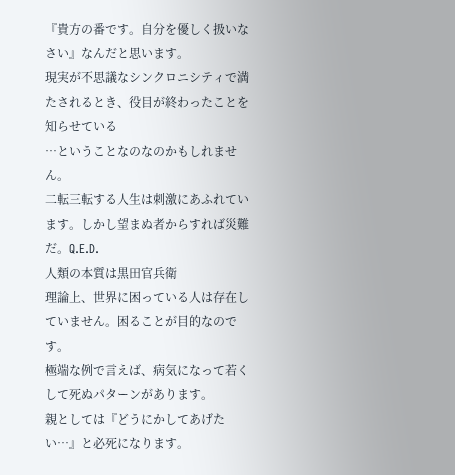『貴方の番です。自分を優しく扱いなさい』なんだと思います。
現実が不思議なシンクロニシティで満たされるとき、役目が終わったことを知らせている
…ということなのなのかもしれません。
二転三転する人生は刺激にあふれています。しかし望まぬ者からすれば災難だ。Q.E.D.
人類の本質は黒田官兵衛
理論上、世界に困っている人は存在していません。困ることが目的なのです。
極端な例で言えば、病気になって若くして死ぬパターンがあります。
親としては『どうにかしてあげたい…』と必死になります。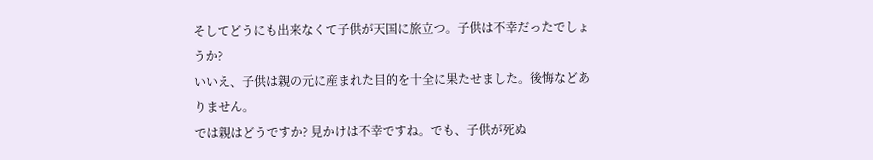そしてどうにも出来なくて子供が天国に旅立つ。子供は不幸だったでしょうか?
いいえ、子供は親の元に産まれた目的を十全に果たせました。後悔などありません。
では親はどうですか? 見かけは不幸ですね。でも、子供が死ぬ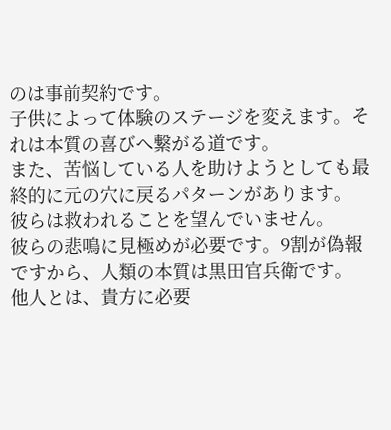のは事前契約です。
子供によって体験のステージを変えます。それは本質の喜びへ繋がる道です。
また、苦悩している人を助けようとしても最終的に元の穴に戻るパターンがあります。
彼らは救われることを望んでいません。
彼らの悲鳴に見極めが必要です。9割が偽報ですから、人類の本質は黒田官兵衛です。
他人とは、貴方に必要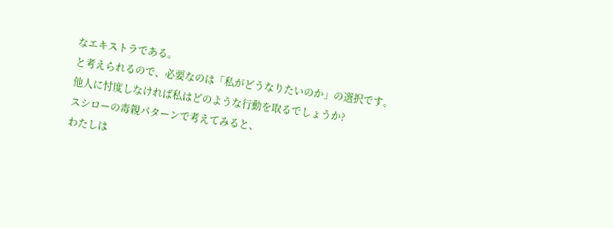なエキストラである。
と考えられるので、必要なのは「私がどうなりたいのか」の選択です。
他人に忖度しなければ私はどのような行動を取るでしょうか?
スシローの毒親パターンで考えてみると、
わたしは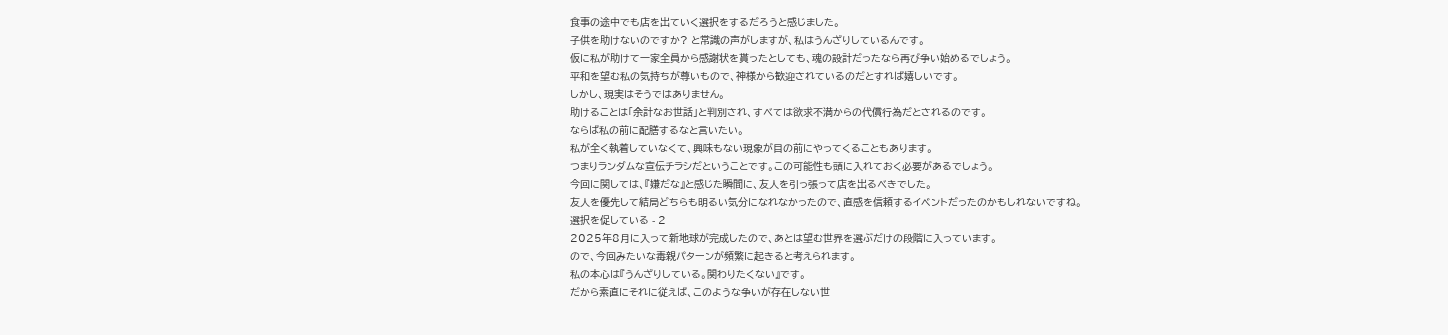食事の途中でも店を出ていく選択をするだろうと感じました。
子供を助けないのですか? と常識の声がしますが、私はうんざりしているんです。
仮に私が助けて一家全員から感謝状を貰ったとしても、魂の設計だったなら再び争い始めるでしょう。
平和を望む私の気持ちが尊いもので、神様から歓迎されているのだとすれば嬉しいです。
しかし、現実はそうではありません。
助けることは「余計なお世話」と判別され、すべては欲求不満からの代償行為だとされるのです。
ならば私の前に配膳するなと言いたい。
私が全く執着していなくて、興味もない現象が目の前にやってくることもあります。
つまりランダムな宣伝チラシだということです。この可能性も頭に入れておく必要があるでしょう。
今回に関しては、『嫌だな』と感じた瞬間に、友人を引っ張って店を出るべきでした。
友人を優先して結局どちらも明るい気分になれなかったので、直感を信頼するイベントだったのかもしれないですね。
選択を促している - 2
2025年8月に入って新地球が完成したので、あとは望む世界を選ぶだけの段階に入っています。
ので、今回みたいな毒親パターンが頻繁に起きると考えられます。
私の本心は『うんざりしている。関わりたくない』です。
だから素直にそれに従えば、このような争いが存在しない世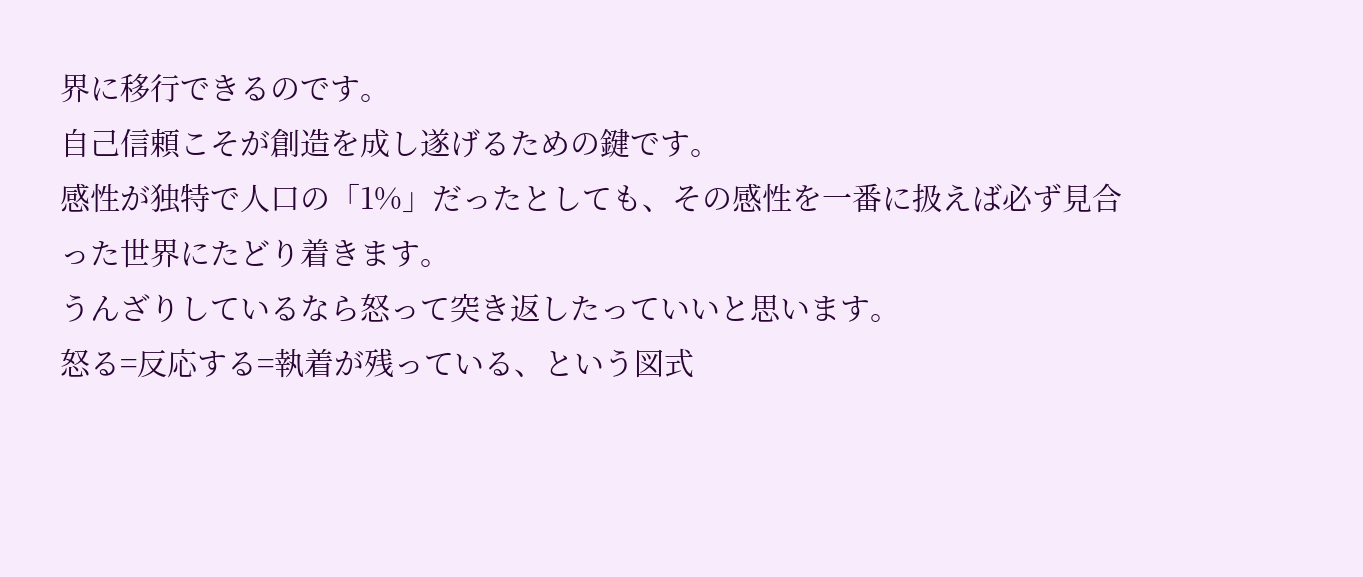界に移行できるのです。
自己信頼こそが創造を成し遂げるための鍵です。
感性が独特で人口の「1%」だったとしても、その感性を一番に扱えば必ず見合った世界にたどり着きます。
うんざりしているなら怒って突き返したっていいと思います。
怒る=反応する=執着が残っている、という図式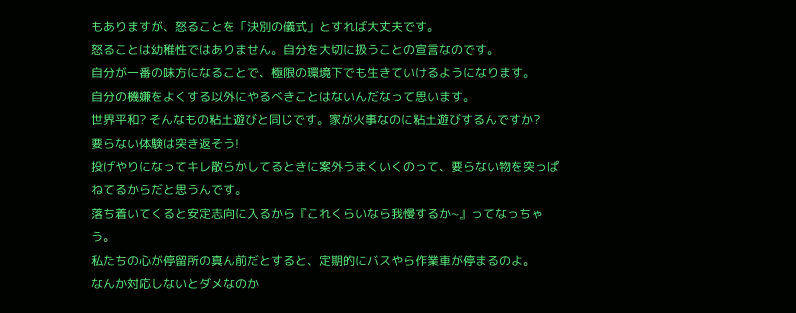もありますが、怒ることを「決別の儀式」とすれば大丈夫です。
怒ることは幼稚性ではありません。自分を大切に扱うことの宣言なのです。
自分が一番の味方になることで、極限の環境下でも生きていけるようになります。
自分の機嫌をよくする以外にやるべきことはないんだなって思います。
世界平和? そんなもの粘土遊びと同じです。家が火事なのに粘土遊びするんですか?
要らない体験は突き返そう!
投げやりになってキレ散らかしてるときに案外うまくいくのって、要らない物を突っぱねてるからだと思うんです。
落ち着いてくると安定志向に入るから『これくらいなら我慢するか~』ってなっちゃう。
私たちの心が停留所の真ん前だとすると、定期的にバスやら作業車が停まるのよ。
なんか対応しないとダメなのか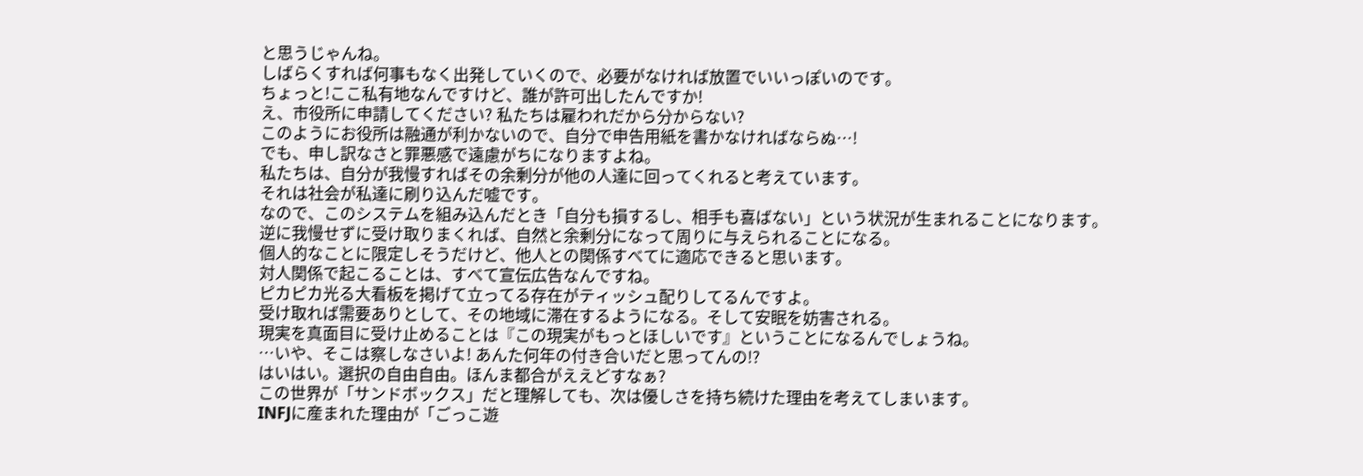と思うじゃんね。
しばらくすれば何事もなく出発していくので、必要がなければ放置でいいっぽいのです。
ちょっと!ここ私有地なんですけど、誰が許可出したんですか!
え、市役所に申請してください? 私たちは雇われだから分からない?
このようにお役所は融通が利かないので、自分で申告用紙を書かなければならぬ…!
でも、申し訳なさと罪悪感で遠慮がちになりますよね。
私たちは、自分が我慢すればその余剰分が他の人達に回ってくれると考えています。
それは社会が私達に刷り込んだ嘘です。
なので、このシステムを組み込んだとき「自分も損するし、相手も喜ばない」という状況が生まれることになります。
逆に我慢せずに受け取りまくれば、自然と余剰分になって周りに与えられることになる。
個人的なことに限定しそうだけど、他人との関係すべてに適応できると思います。
対人関係で起こることは、すべて宣伝広告なんですね。
ピカピカ光る大看板を掲げて立ってる存在がティッシュ配りしてるんですよ。
受け取れば需要ありとして、その地域に滞在するようになる。そして安眠を妨害される。
現実を真面目に受け止めることは『この現実がもっとほしいです』ということになるんでしょうね。
…いや、そこは察しなさいよ! あんた何年の付き合いだと思ってんの!?
はいはい。選択の自由自由。ほんま都合がええどすなぁ?
この世界が「サンドボックス」だと理解しても、次は優しさを持ち続けた理由を考えてしまいます。
INFJに産まれた理由が「ごっこ遊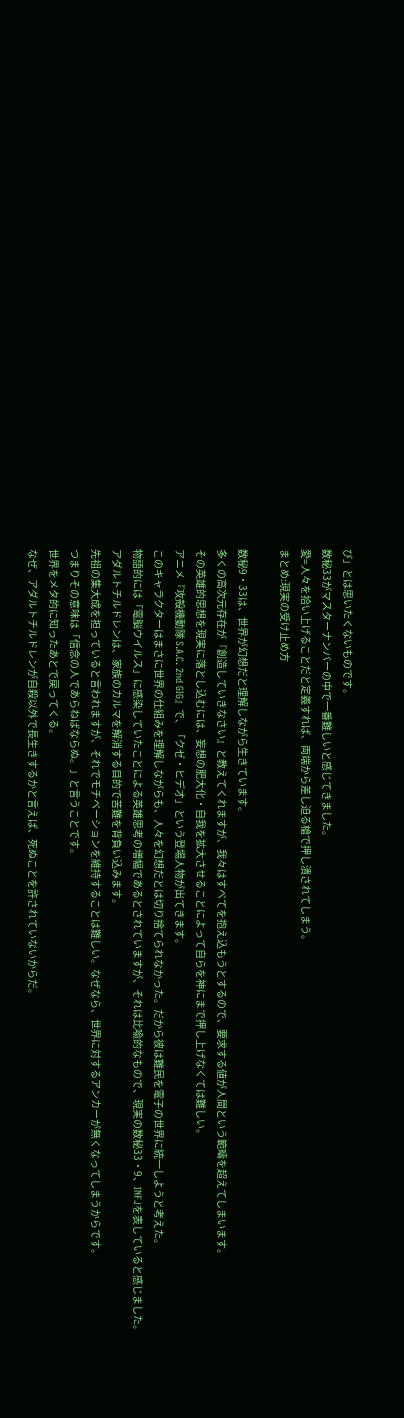び」とは思いたくないものです。
数秘33がマスターナンバーの中で一番難しいと感じてきました。
愛=人々を拾い上げることだと定義すれば、両端から差し迫る槍で押し潰されてしまう。
まとめ:現実の受け止め方

数秘9・33は、世界が幻想だと理解しながら生きています。
多くの高次元存在が『創造していきなさい』と教えてくれますが、我々はすべてを抱え込もうとするので、要求する値が人間という範疇を超えてしまいます。
その英雄的思想を現実に落とし込むには、妄想の肥大化・自我を拡大させることによって自らを神にまで押し上げなくては難しい。
アニメ『攻殻機動隊 S.A.C. 2nd GIG』で、「クゼ・ヒデオ」という登場人物が出てきます。
このキャラクターはまさに世界の仕組みを理解しながらも、人々を幻想だとは切り捨てられなかった。だから彼は難民を電子の世界に統一しようと考えた。
物語的には「電脳ウイルス」に感染していたことによる英雄思考の増幅であるとされていますが、それは比喩的なもので、現実の数秘33・9、INFJを表していると感じました。
アダルトチルドレンは、家族のカルマを解消する目的で苦難を背負い込みます。
先祖の集大成を担っていると言われますが、それでモチベーションを維持することは難しい。なぜなら、世界に対するアンカーが無くなってしまうからです。
つまりその意味は「信念の人であらねばならぬ。」と言うことです。
世界をメタ的に知ったあとで戻ってくる。
なぜ、アダルトチルドレンが自殺以外で長生きするかと言えば、死ぬことを許されていないからだ。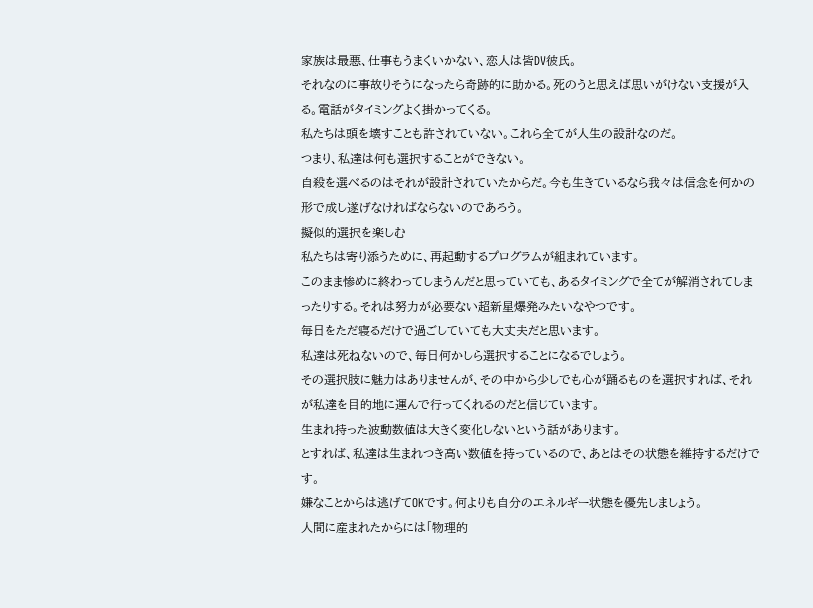家族は最悪、仕事もうまくいかない、恋人は皆DV彼氏。
それなのに事故りそうになったら奇跡的に助かる。死のうと思えば思いがけない支援が入る。電話がタイミングよく掛かってくる。
私たちは頭を壊すことも許されていない。これら全てが人生の設計なのだ。
つまり、私達は何も選択することができない。
自殺を選べるのはそれが設計されていたからだ。今も生きているなら我々は信念を何かの形で成し遂げなければならないのであろう。
擬似的選択を楽しむ
私たちは寄り添うために、再起動するプログラムが組まれています。
このまま惨めに終わってしまうんだと思っていても、あるタイミングで全てが解消されてしまったりする。それは努力が必要ない超新星爆発みたいなやつです。
毎日をただ寝るだけで過ごしていても大丈夫だと思います。
私達は死ねないので、毎日何かしら選択することになるでしょう。
その選択肢に魅力はありませんが、その中から少しでも心が踊るものを選択すれば、それが私達を目的地に運んで行ってくれるのだと信じています。
生まれ持った波動数値は大きく変化しないという話があります。
とすれば、私達は生まれつき高い数値を持っているので、あとはその状態を維持するだけです。
嫌なことからは逃げてOKです。何よりも自分のエネルギー状態を優先しましょう。
人間に産まれたからには「物理的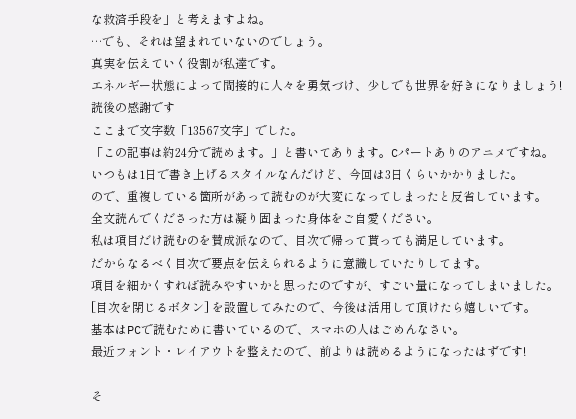な救済手段を」と考えますよね。
…でも、それは望まれていないのでしょう。
真実を伝えていく役割が私達です。
エネルギー状態によって間接的に人々を勇気づけ、少しでも世界を好きになりましょう!
読後の感謝です
ここまで文字数「13567文字」でした。
「この記事は約24分で読めます。」と書いてあります。Cパートありのアニメですね。
いつもは1日で書き上げるスタイルなんだけど、今回は3日くらいかかりました。
ので、重複している箇所があって読むのが大変になってしまったと反省しています。
全文読んでくださった方は凝り固まった身体をご自愛ください。
私は項目だけ読むのを賛成派なので、目次で帰って貰っても満足しています。
だからなるべく目次で要点を伝えられるように意識していたりしてます。
項目を細かくすれば読みやすいかと思ったのですが、すごい量になってしまいました。
[目次を閉じるボタン] を設置してみたので、今後は活用して頂けたら嬉しいです。
基本はPCで読むために書いているので、スマホの人はごめんなさい。
最近フォント・レイアウトを整えたので、前よりは読めるようになったはずです!

そ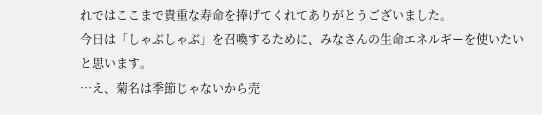れではここまで貴重な寿命を捧げてくれてありがとうございました。
今日は「しゃぶしゃぶ」を召喚するために、みなさんの生命エネルギーを使いたいと思います。
…え、菊名は季節じゃないから売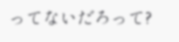ってないだろって?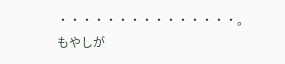・・・・・・・・・・・・・・・。
もやしが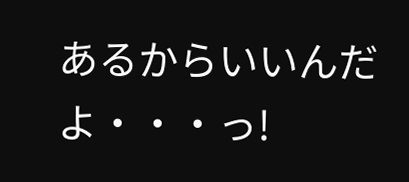あるからいいんだよ・・・っ!